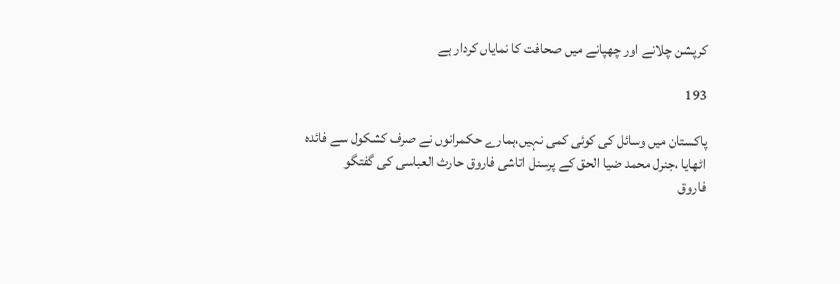کرپشن چلانے اور چھپانے میں صحافت کا نمایاں کردار ہے

193

پاکستان میں وسائل کی کوئی کمی نہیں،ہمارے حکمرانوں نے صرف کشکول سے فائدہ اٹھایا ،جنرل محمد ضیا الحق کے پرسنل اتاشی فاروق حارث العباسی کی گفتگو
فاروق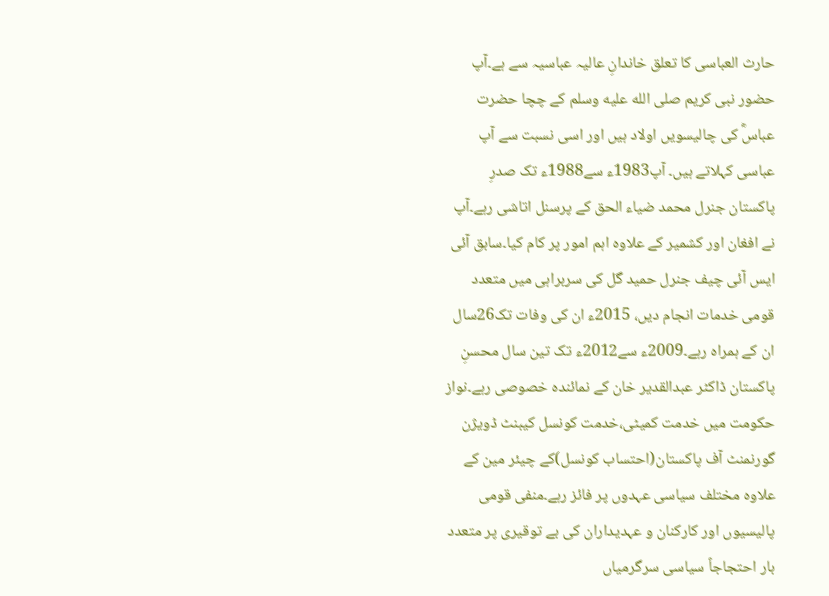حارث العباسی کا تعلق خاندانِ عالیہ عباسیہ سے ہے۔آپ حضور نبی کریم صلى الله عليه وسلم کے چچا حضرت عباسؓ کی چالیسویں اولاد ہیں اور اسی نسبت سے آپ عباسی کہلاتے ہیں۔ آپ1983ء سے1988ء تک صدرِ پاکستان جنرل محمد ضیاء الحق کے پرسنل اتاشی رہے۔آپ نے افغان اور کشمیر کے علاوہ اہم امور پر کام کیا۔سابق آئی ایس آئی چیف جنرل حمید گل کی سربراہی میں متعدد قومی خدمات انجام دیں، 2015ء ان کی وفات تک26سال ان کے ہمراہ رہے۔2009ء سے2012ء تک تین سال محسنِ پاکستان ڈاکٹر عبدالقدیر خان کے نمائندہ خصوصی رہے۔نواز حکومت میں خدمت کمیٹی،خدمت کونسل کیبنٹ ڈویژن گورنمنٹ آف پاکستان(احتساب کونسل)کے چیئر مین کے علاوہ مختلف سیاسی عہدوں پر فائز رہے۔منفی قومی پالیسیوں اور کارکنان و عہدیداران کی بے توقیری پر متعدد بار احتجاجاً سیاسی سرگرمیاں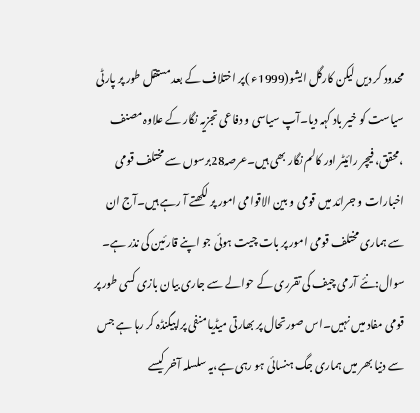محدود کر دیں لیکن کارگل ایشو(1999ء )پر اختلاف کے بعد مستقل طور پر پارٹی سیاست کو خیر باد کہہ دیا۔آپ سیاسی و دفاعی تجزیہ نگار کے علاوہ مصنف ،محقق، فیچر رائیٹر اور کالم نگار بھی ہیں۔عرصہ28برسوں سے مختلف قومی اخبارات و جرائد میں قومی و بین الاقوامی امور پر لکھتے آ رہے ہیں۔آج ان سے ہماری مختلف قومی امور پر بات چیت ہوئی جو اپنے قارئین کی نذر ہے۔
سوال:نئے آرمی چیف کی تقرری کے حوالے سے جاری بیان بازی کسی طور پر قومی مفاد میں نہیں۔اس صورتحال پر بھارتی میڈیا منفی پراپیگنڈہ کر رہا ہے جس سے دنیا بھر میں ہماری جگ ہنسائی ہو رہی ہے،یہ سلسلہ آخر کیسے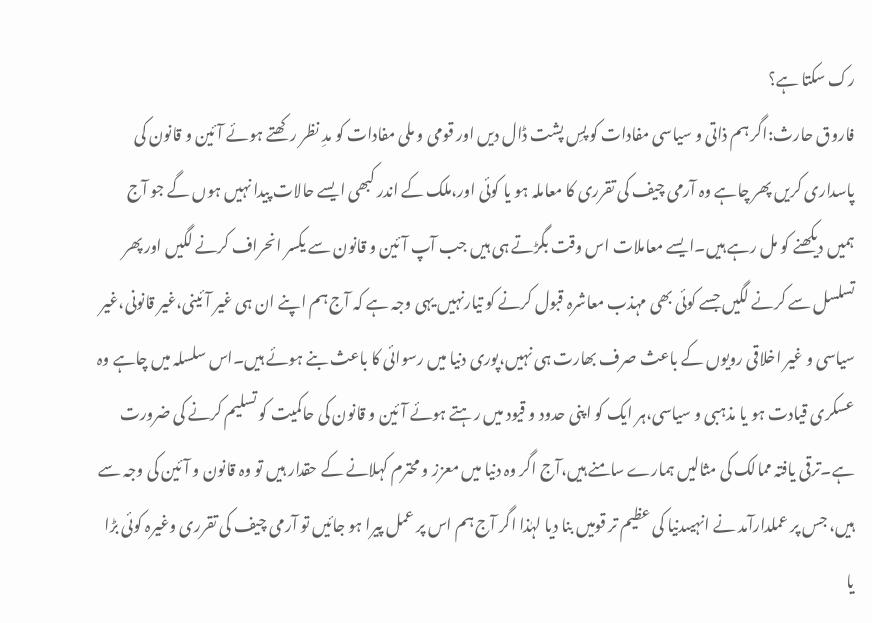رک سکتا ہے؟
فاروق حارث:اگر ہم ذاتی و سیاسی مفادات کو پسِ پشت ڈال دیں اور قومی و ملی مفادات کو مدِ نظر رکھتے ہوئے آئین و قانون کی پاسداری کریں پھر چاہے وہ آرمی چیف کی تقرری کا معاملہ ہو یا کوئی اور،ملک کے اندر کبھی ایسے حالات پیدا نہیں ہوں گے جو آج ہمیں دیکھنے کو مل رہے ہیں۔ایسے معاملات اس وقت بگڑتے ہی ہیں جب آپ آئین و قانون سے یکسر انحراف کرنے لگیں اور پھر تسلسل سے کرنے لگیں جسے کوئی بھی مہذب معاشرہ قبول کرنے کو تیارنہیں یہی وجہ ہے کہ آج ہم اپنے ان ہی غیر آئینی،غیر قانونی،غیر سیاسی و غیر اخلاقی رویوں کے باعث صرف بھارت ہی نہیں،پوری دنیا میں رسوائی کا باعث بنے ہوئے ہیں۔اس سلسلہ میں چاہے وہ عسکری قیادت ہو یا مذہبی و سیاسی،ہر ایک کو اپنی حدود و قیود میں رہتے ہوئے آئین و قانون کی حاکمیت کو تسلیم کرنے کی ضرورت ہے۔ترقی یافتہ ممالک کی مثالیں ہمارے سامنے ہیں،آج اگر وہ دنیا میں معزز و محترم کہلانے کے حقدار ہیں تو وہ قانون و آئین کی وجہ سے ہیں، جس پر عملدارآمد نے انہیںدنیا کی عظیم تر قومیں بنا دیا لہٰذا اگر آج ہم اس پر عمل پیرا ہو جائیں تو آرمی چیف کی تقرری وغیرہ کوئی بڑا یا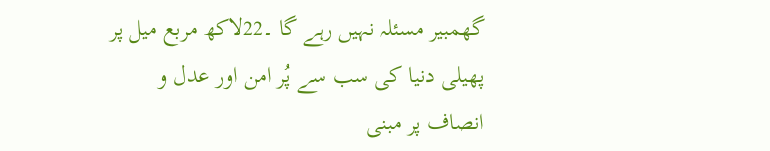گھمبیر مسئلہ نہیں رہے گا ۔22لاکھ مربع میل پر پھیلی دنیا کی سب سے پُر امن اور عدل و انصاف پر مبنی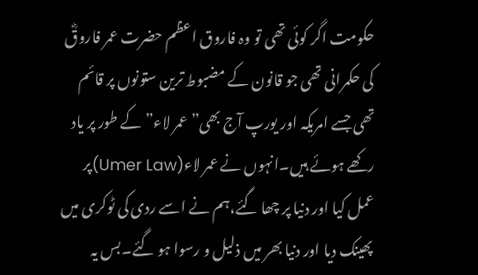حکومت اگر کوئی تھی تو وہ فاروق اعظم حضرت عمر فاروقؓ کی حکمرانی تھی جو قانون کے مضبوط ترین ستونوں پر قائم تھی جسے امریکہ اور یورپ آج بھی”عمر لاء”کے طور پر یاد رکھے ہوئے ہیں۔انہوں نے عمر لاء(Umer Law)پر عمل کیا اور دنیا پر چھا گئے،ہم نے اسے ردی کی ٹوکری میں پھینک دیا اور دنیا بھر میں ذلیل و رسوا ہو گئے۔بس یہ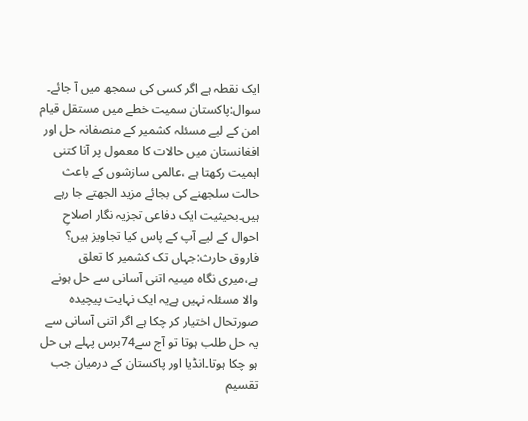ایک نقطہ ہے اگر کسی کی سمجھ میں آ جائے۔
سوال:پاکستان سمیت خطے میں مستقل قیام امن کے لیے مسئلہ کشمیر کے منصفانہ حل اور افغانستان میں حالات کا معمول پر آنا کتنی اہمیت رکھتا ہے ،عالمی سازشوں کے باعث حالت سلجھنے کی بجائے مزید الجھتے جا رہے ہیں۔بحیثیت ایک دفاعی تجزیہ نگار اصلاحِ احوال کے لیے آپ کے پاس کیا تجاویز ہیں؟
فاروق حارث:جہاں تک کشمیر کا تعلق ہے،میری نگاہ میںیہ اتنی آسانی سے حل ہونے والا مسئلہ نہیں ہےیہ ایک نہایت پیچیدہ صورتحال اختیار کر چکا ہے اگر اتنی آسانی سے یہ حل طلب ہوتا تو آج سے74برس پہلے ہی حل ہو چکا ہوتا۔انڈیا اور پاکستان کے درمیان جب تقسیم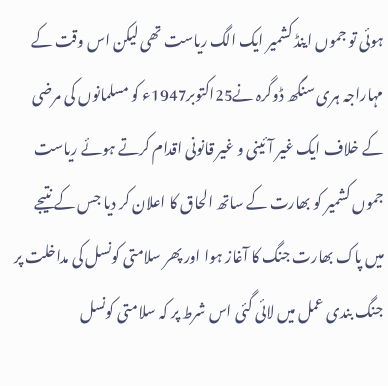ہوئی تو جموں اینڈ کشمیر ایک الگ ریاست تھی لیکن اس وقت کے مہاراجہ ہری سنگھ ڈوگرہ نے25اکتوبر1947ء کو مسلمانوں کی مرضی کے خلاف ایک غیر آئینی و غیر قانونی اقدام کرتے ہوئے ریاست جموں کشمیر کو بھارت کے ساتھ الحاق کا اعلان کر دیا جس کے نتیجے میں پاک بھارت جنگ کا آغاز ہوا اور پھر سلامتی کونسل کی مداخلت پر جنگ بندی عمل میں لائی گئی اس شرط پر کہ سلامتی کونسل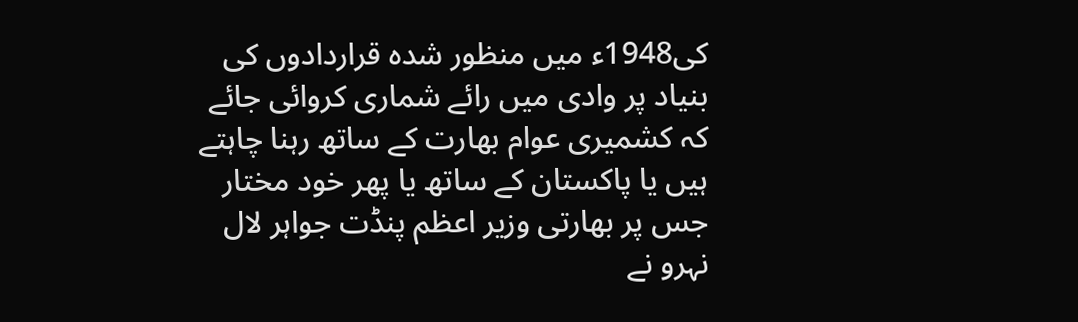کی1948ء میں منظور شدہ قراردادوں کی بنیاد پر وادی میں رائے شماری کروائی جائے کہ کشمیری عوام بھارت کے ساتھ رہنا چاہتے ہیں یا پاکستان کے ساتھ یا پھر خود مختار جس پر بھارتی وزیر اعظم پنڈت جواہر لال نہرو نے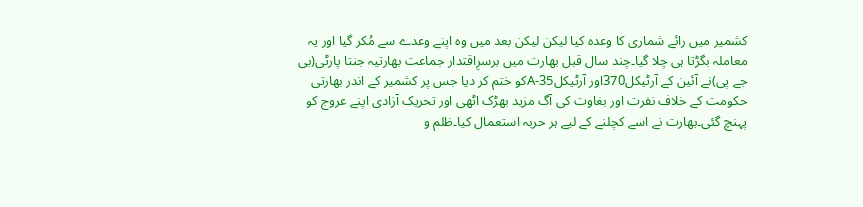کشمیر میں رائے شماری کا وعدہ کیا لیکن لیکن بعد میں وہ اپنے وعدے سے مُکر گیا اور یہ معاملہ بگڑتا ہی چلا گیا۔چند سال قبل بھارت میں برسرِاقتدار جماعت بھارتیہ جنتا پارٹی(بی جے پی)نے آئین کے آرٹیکل370اور آرٹیکل35-Aکو ختم کر دیا جس پر کشمیر کے اندر بھارتی حکومت کے خلاف نفرت اور بغاوت کی آگ مزید بھڑک اٹھی اور تحریک آزادی اپنے عروج کو پہنچ گئی۔بھارت نے اسے کچلنے کے لیے ہر حربہ استعمال کیا۔ظلم و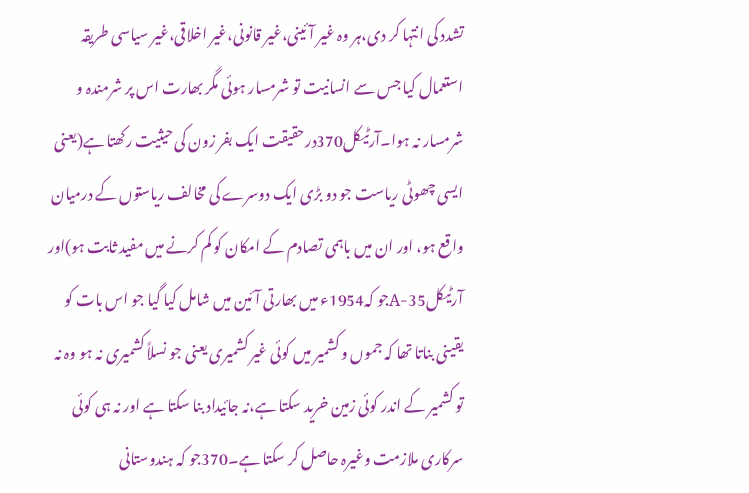تشدد کی انتہا کر دی،ہر وہ غیر آئینی،غیر قانونی،غیر اخلاقی،غیر سیاسی طریقہ استعمال کیا جس سے انسانیت تو شرمسار ہوئی مگر بھارت اس پر شرمندہ و شرمسار نہ ہوا۔آرٹیکل370درحقیقت ایک بفر زون کی حیثیت رکھتا ہے(یعنی ایسی چھوٹی ریاست جو دو بڑی ایک دوسرے کی مخالف ریاستوں کے درمیان واقع ہو، اور ان میں باہمی تصادم کے امکان کو کم کرنے میں مفید ثابت ہو)اور آرٹیکل35-Aجو کہ1954ء میں بھارتی آئین میں شامل کیا گیا جو اس بات کو یقینی بناتا تھا کہ جموں و کشمیر میں کوئی غیر کشمیری یعنی جو نسلاً کشمیری نہ ہو وہ نہ تو کشمیر کے اندر کوئی زمین خرید سکتا ہے،نہ جائیداد بنا سکتا ہے اور نہ ہی کوئی سرکاری ملازمت وغیرہ حاصل کر سکتا ہے۔370جو کہ ہندوستانی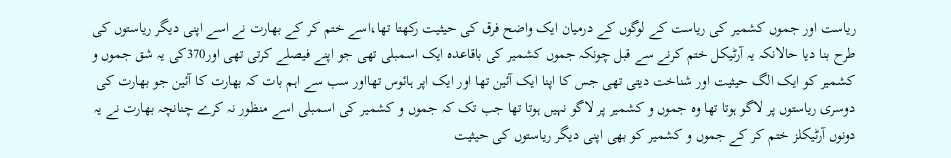ریاست اور جموں کشمیر کی ریاست کے لوگوں کے درمیان ایک واضح فرق کی حیثیت رکھتا تھا،اسے ختم کر کے بھارت نے اسے اپنی دیگر ریاستوں کی طرح بنا دیا حالانکہ یہ آرٹیکل ختم کرنے سے قبل چونکہ جموں کشمیر کی باقاعدہ ایک اسمبلی تھی جو اپنے فیصلے کرتی تھی اور370کی یہ شق جموں و کشمیر کو ایک الگ حیثیت اور شناخت دیتی تھی جس کا اپنا ایک آئین تھا اور ایک اپر ہائوس تھااور سب سے اہم بات کہ بھارت کا آئین جو بھارت کی دوسری ریاستوں پر لاگو ہوتا تھا وہ جموں و کشمیر پر لاگو نہیں ہوتا تھا جب تک کہ جموں و کشمیر کی اسمبلی اسے منظور نہ کرے چنانچہ بھارت نے یہ دونوں آرٹیکلز ختم کر کے جموں و کشمیر کو بھی اپنی دیگر ریاستوں کی حیثیت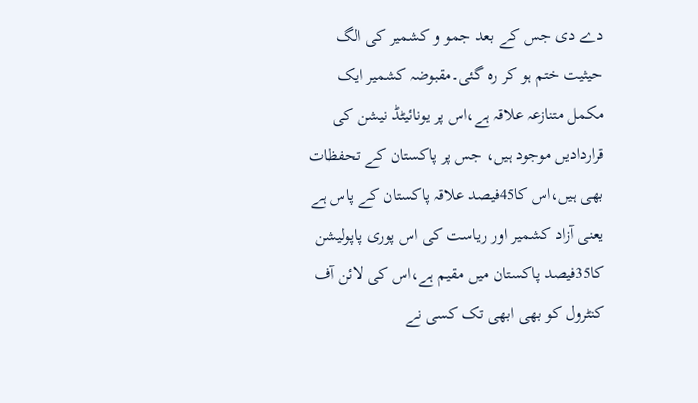دے دی جس کے بعد جمو و کشمیر کی الگ حیثیت ختم ہو کر رہ گئی۔مقبوضہ کشمیر ایک مکمل متنازعہ علاقہ ہے،اس پر یونائیٹڈ نیشن کی قراردادیں موجود ہیں، جس پر پاکستان کے تحفظات بھی ہیں،اس کا45فیصد علاقہ پاکستان کے پاس ہے یعنی آزاد کشمیر اور ریاست کی اس پوری پاپولیشن کا35فیصد پاکستان میں مقیم ہے،اس کی لائن آف کنٹرول کو بھی ابھی تک کسی نے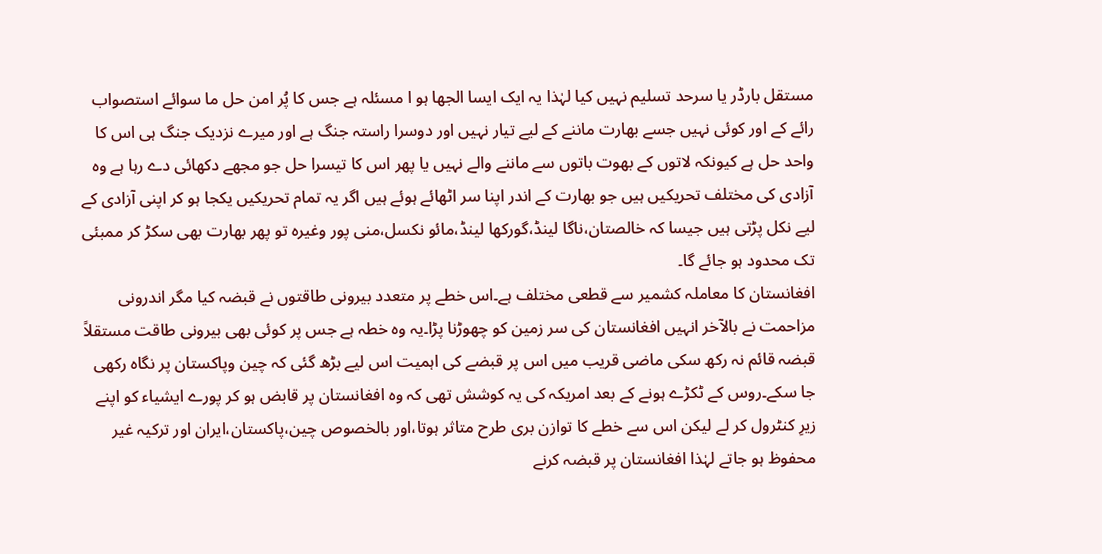مستقل بارڈر یا سرحد تسلیم نہیں کیا لہٰذا یہ ایک ایسا الجھا ہو ا مسئلہ ہے جس کا پُر امن حل ما سوائے استصواب رائے کے اور کوئی نہیں جسے بھارت ماننے کے لیے تیار نہیں اور دوسرا راستہ جنگ ہے اور میرے نزدیک جنگ ہی اس کا واحد حل ہے کیونکہ لاتوں کے بھوت باتوں سے ماننے والے نہیں یا پھر اس کا تیسرا حل جو مجھے دکھائی دے رہا ہے وہ آزادی کی مختلف تحریکیں ہیں جو بھارت کے اندر اپنا سر اٹھائے ہوئے ہیں اگر یہ تمام تحریکیں یکجا ہو کر اپنی آزادی کے لیے نکل پڑتی ہیں جیسا کہ خالصتان،ناگا لینڈ،گورکھا لینڈ،مائو نکسل،منی پور وغیرہ تو پھر بھارت بھی سکڑ کر ممبئی تک محدود ہو جائے گا۔
افغانستان کا معاملہ کشمیر سے قطعی مختلف ہے۔اس خطے پر متعدد بیرونی طاقتوں نے قبضہ کیا مگر اندرونی مزاحمت نے بالآخر انہیں افغانستان کی سر زمین کو چھوڑنا پڑا۔یہ وہ خطہ ہے جس پر کوئی بھی بیرونی طاقت مستقلاً قبضہ قائم نہ رکھ سکی ماضی قریب میں اس پر قبضے کی اہمیت اس لیے بڑھ گئی کہ چین وپاکستان پر نگاہ رکھی جا سکے۔روس کے ٹکڑے ہونے کے بعد امریکہ کی یہ کوشش تھی کہ وہ افغانستان پر قابض ہو کر پورے ایشیاء کو اپنے زیرِ کنٹرول کر لے لیکن اس سے خطے کا توازن بری طرح متاثر ہوتا،اور بالخصوص چین،پاکستان،ایران اور ترکیہ غیر محفوظ ہو جاتے لہٰذا افغانستان پر قبضہ کرنے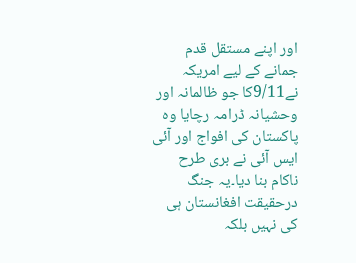اور اپنے مستقل قدم جمانے کے لیے امریکہ نے9/11کا جو ظالمانہ اور وحشیانہ ڈرامہ رچایا وہ پاکستان کی افواج اور آئی ایس آئی نے بری طرح ناکام بنا دیا۔یہ جنگ درحقیقت افغانستان ہی کی نہیں بلکہ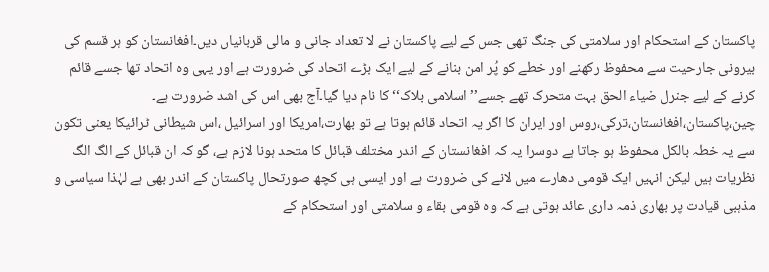پاکستان کے استحکام اور سلامتی کی جنگ تھی جس کے لیے پاکستان نے لا تعداد جانی و مالی قربانیاں دیں۔افغانستان کو ہر قسم کی بیرونی جارحیت سے محفوظ رکھنے اور خطے کو پُر امن بنانے کے لیے ایک بڑے اتحاد کی ضرورت ہے اور یہی وہ اتحاد تھا جسے قائم کرنے کے لیے جنرل ضیاء الحق بہت متحرک تھے جسے’’اسلامی بلاک‘‘کا نام دیا گیا۔آج بھی اس کی اشد ضرورت ہے۔ چین،پاکستان،افغانستان،ترکی،روس اور ایران کا اگر یہ اتحاد قائم ہوتا ہے تو بھارت،امریکا اور اسرائیل ،اس شیطانی ٹرائیکا یعنی تکون سے یہ خطہ بالکل محفوظ ہو جاتا ہے دوسرا یہ کہ افغانستان کے اندر مختلف قبائل کا متحد ہونا لازم ہے، گو کہ ان قبائل کے الگ الگ نظریات ہیں لیکن انہیں ایک قومی دھارے میں لانے کی ضرورت ہے اور ایسی ہی کچھ صورتحال پاکستان کے اندر بھی ہے لہٰذا سیاسی و مذہبی قیادت پر بھاری ذمہ داری عائد ہوتی ہے کہ وہ قومی بقاء و سلامتی اور استحکام کے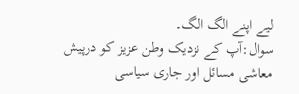لیے اپنے الگ الگ۔
سوال:آپ کے نزدیک وطن عزیز کو درپیش معاشی مسائل اور جاری سیاسی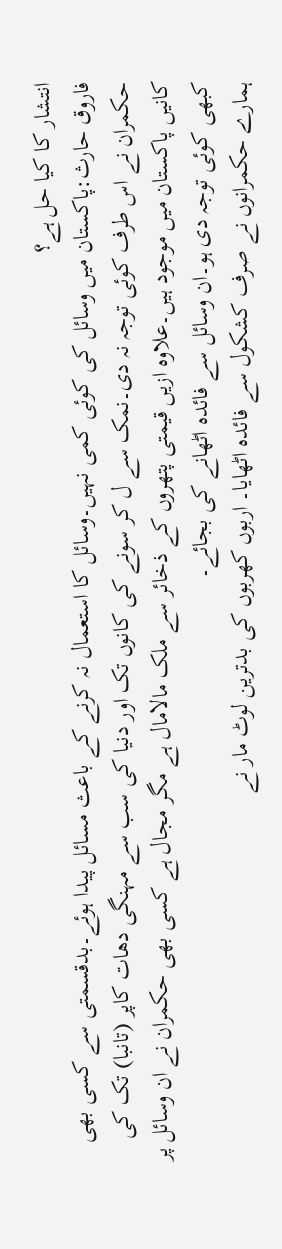انتشار کا کیا حل ہے؟
فاروق حارث:پاکستان میں وسائل کی کوئی کمی نہیں۔وسائل کا استعمال نہ کرنے کے باعث مسائل پیدا ہوئے۔بدقسمتی سے کسی بھی حکمران نے اس طرف کوئی توجہ نہ دی۔نمک سے ل کر سونے کی کانوں تک اور دنیا کی سب سے مہنگی دھات کاپر (تانبا) تک کی کانیں پاکستان میں موجود ہیں۔علاوہ ازیں قیمتی پتھروں کے ذخائر سے ملک مالامال ہے مگر مجال ہے کسی بھی حکمران نے ان وسائل پر کبھی کوئی توجہ دی ہو۔ان وسائل سے فائدہ اٹھانے کی بجائے۔
ہمارے حکمرانوں نے صرف کشکول سے فائدہ اٹھایا۔ اربوں کھربوں کی بدترین لوٹ مار نے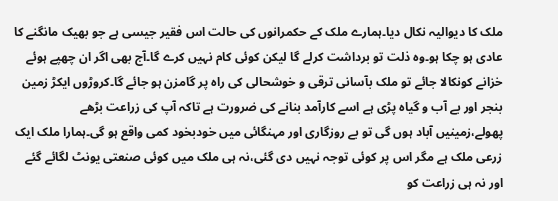ملک کا دیوالیہ نکال دیا۔ہمارے ملک کے حکمرانوں کی حالت اس فقیر جیسی ہے جو بھیک مانگنے کا عادی ہو چکا ہو۔وہ ذلت تو برداشت کرلے گا لیکن کوئی کام نہیں کرے گا۔آج بھی اگر ان چھپے ہوئے خزانے کونکالا جائے تو ملک بآسانی ترقی و خوشحالی کی راہ پر گامزن ہو جائے گا۔کروڑوں ایکڑ زمین بنجر اور بے آب و گیاہ پڑی ہے اسے کارآمد بنانے کی ضرورت ہے تاکہ آپ کی زراعت بڑھے پھولے،زمینیں آباد ہوں گی تو بے روزگاری اور مہنگائی میں خودبخود کمی واقع ہو گی۔ہمارا ملک ایک زرعی ملک ہے مگر اس پر کوئی توجہ نہیں دی گئی،نہ ہی ملک میں کوئی صنعتی یونٹ لگائے گئے اور نہ ہی زراعت کو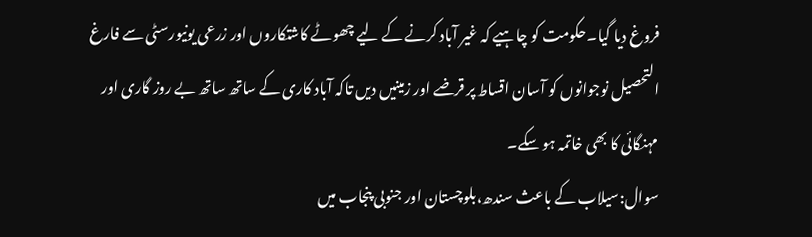فروغ دیا گیا۔حکومت کو چاہیے کہ غیر آباد کرنے کے لیے چھوٹے کاشتکاروں اور زرعی یونیورسٹی سے فارغ التحصیل نوجوانوں کو آسان اقساط پر قرضے اور زمینیں دیں تاکہ آباد کاری کے ساتھ ساتھ بے روز گاری اور مہنگائی کا بھی خاتمہ ہو سکے۔
سوال:سیلاب کے باعث سندھ،بلوچستان اور جنوبی پنجاب میں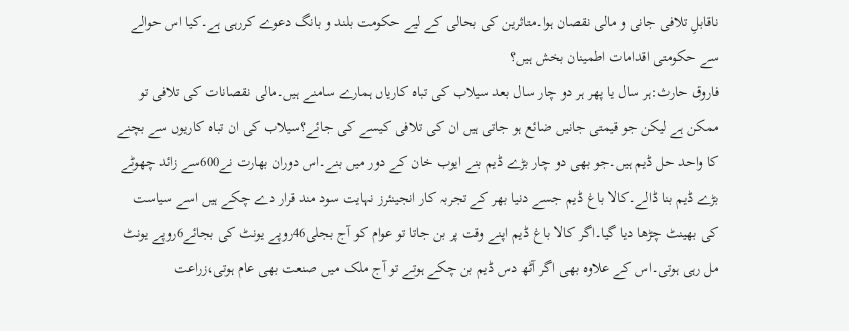ناقابلِ تلافی جانی و مالی نقصان ہوا۔متاثرین کی بحالی کے لیے حکومت بلند و بانگ دعوے کررہی ہے۔کیا اس حوالے سے حکومتی اقدامات اطمینان بخش ہیں؟
فاروق حارث:ہر سال یا پھر ہر دو چار سال بعد سیلاب کی تباہ کاریاں ہمارے سامنے ہیں۔مالی نقصانات کی تلافی تو ممکن ہے لیکن جو قیمتی جانیں ضائع ہو جاتی ہیں ان کی تلافی کیسے کی جائے؟سیلاب کی ان تباہ کاریوں سے بچنے کا واحد حل ڈیم ہیں۔جو بھی دو چار بڑے ڈیم بنے ایوب خان کے دور میں بنے۔اس دوران بھارت نے600سے زائد چھوٹے بڑے ڈیم بنا ڈالے۔کالا باغ ڈیم جسے دنیا بھر کے تجربہ کار انجینئرز نہایت سود مند قرار دے چکے ہیں اسے سیاست کی بھینٹ چڑھا دیا گیا۔اگر کالا باغ ڈیم اپنے وقت پر بن جاتا تو عوام کو آج بجلی46روپے یونٹ کی بجائے6روپے یونٹ مل رہی ہوتی۔اس کے علاوہ بھی اگر آٹھ دس ڈیم بن چکے ہوتے تو آج ملک میں صنعت بھی عام ہوتی،زراعت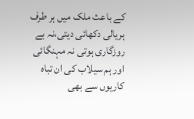کے باعث ملک میں ہر طرف ہریالی دکھائی دیتی،نہ بے روزگاری ہوتی نہ مہنگائی اور ہم سیلاب کی ان تباہ کاریوں سے بھی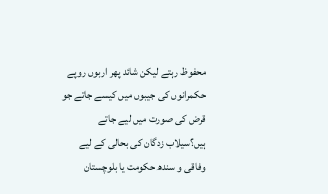محفوظ رہتے لیکن شائد پھر اربوں روپے حکمرانوں کی جیبوں میں کیسے جاتے جو قرض کی صورت میں لیے جاتے ہیں؟سیلاب زدگان کی بحالی کے لیے وفاقی و سندھ حکومت یا بلوچستان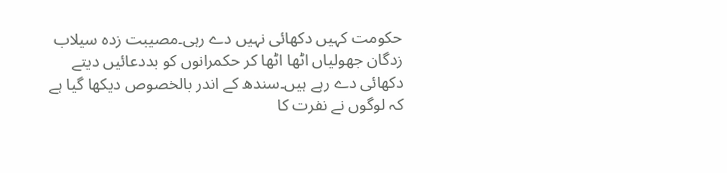حکومت کہیں دکھائی نہیں دے رہی۔مصیبت زدہ سیلاب زدگان جھولیاں اٹھا اٹھا کر حکمرانوں کو بددعائیں دیتے دکھائی دے رہے ہیں۔سندھ کے اندر بالخصوص دیکھا گیا ہے کہ لوگوں نے نفرت کا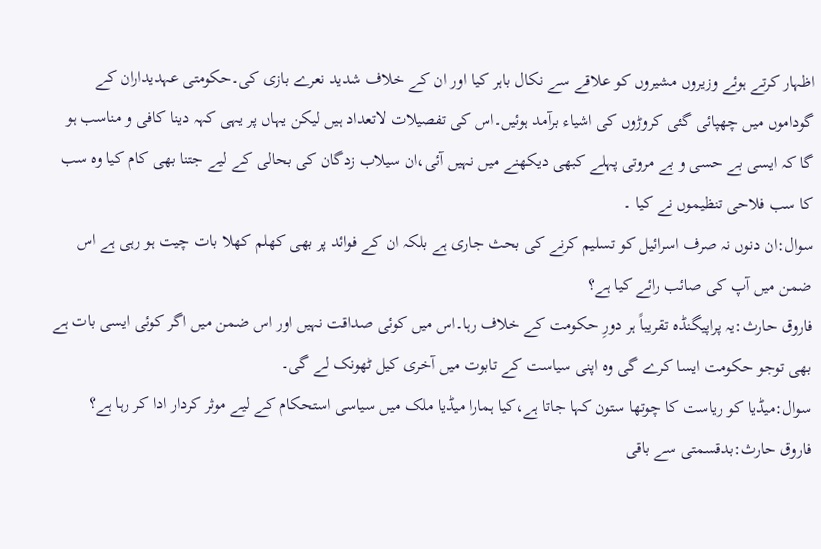اظہار کرتے ہوئے وزیروں مشیروں کو علاقے سے نکال باہر کیا اور ان کے خلاف شدید نعرے بازی کی۔حکومتی عہدیداران کے گوداموں میں چھپائی گئی کروڑوں کی اشیاء برآمد ہوئیں۔اس کی تفصیلات لاتعداد ہیں لیکن یہاں پر یہی کہہ دینا کافی و مناسب ہو گا کہ ایسی بے حسی و بے مروتی پہلے کبھی دیکھنے میں نہیں آئی،ان سیلاب زدگان کی بحالی کے لیے جتنا بھی کام کیا وہ سب کا سب فلاحی تنظیموں نے کیا ۔
سوال:ان دنوں نہ صرف اسرائیل کو تسلیم کرنے کی بحث جاری ہے بلکہ ان کے فوائد پر بھی کھلم کھلا بات چیت ہو رہی ہے اس ضمن میں آپ کی صائب رائے کیا ہے؟
فاروق حارث:یہ پراپیگنڈہ تقریباً ہر دورِ حکومت کے خلاف رہا۔اس میں کوئی صداقت نہیں اور اس ضمن میں اگر کوئی ایسی بات ہے بھی توجو حکومت ایسا کرے گی وہ اپنی سیاست کے تابوت میں آخری کیل ٹھونک لے گی۔
سوال:میڈیا کو ریاست کا چوتھا ستون کہا جاتا ہے،کیا ہمارا میڈیا ملک میں سیاسی استحکام کے لیے موثر کردار ادا کر رہا ہے؟
فاروق حارث:بدقسمتی سے باقی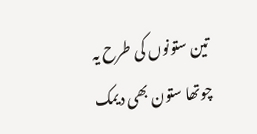تین ستونوں کی طرح یہ چوتھا ستون بھی دیمک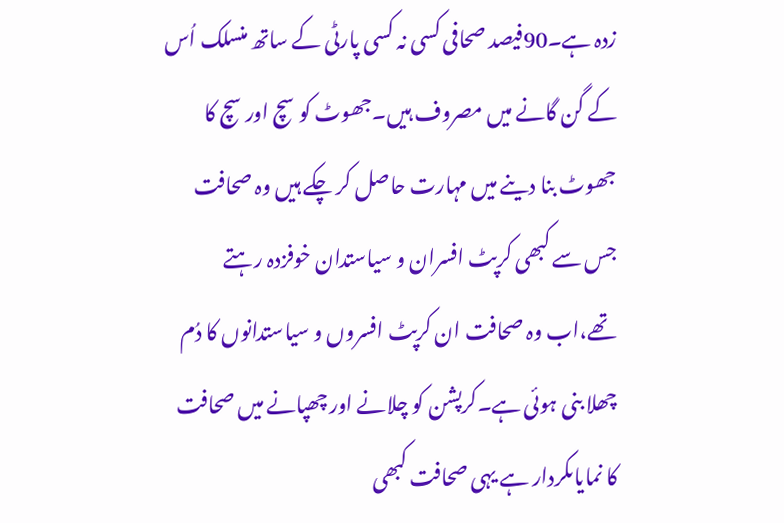زدہ ہے۔90فیصد صحافی کسی نہ کسی پارٹی کے ساتھ منسلک اُس کے گن گانے میں مصروف ہیں۔جھوٹ کو سچ اور سچ کا جھوٹ بنا دینے میں مہارت حاصل کر چکے ہیں وہ صحافت جس سے کبھی کرپٹ افسران و سیاستدان خوفزدہ رہتے تھے،اب وہ صحافت ان کرپٹ افسروں و سیاستدانوں کا دُم چھلا بنی ہوئی ہے۔کرپشن کو چلانے اور چھپانے میں صحافت کا نمایاںکردار ہے یہی صحافت کبھی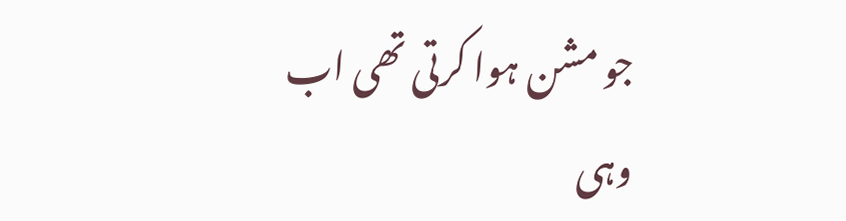جو مشن ہوا کرتی تھی اب وہی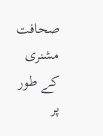صحافت مشنری کے طور پر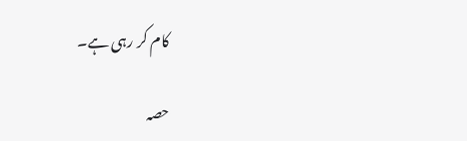کام کر رہی ہے۔

حصہ